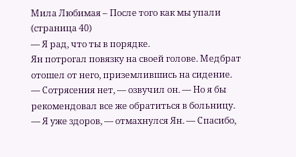Мила Любимая – После того как мы упали (страница 40)
— Я рад, что ты в порядке.
Ян потрогал повязку на своей голове. Медбрат отошел от него, приземлившись на сидение.
— Сотрясения нет, — озвучил он. — Но я бы рекомендовал все же обратиться в больницу.
— Я уже здоров, — отмахнулся Ян. — Спасибо,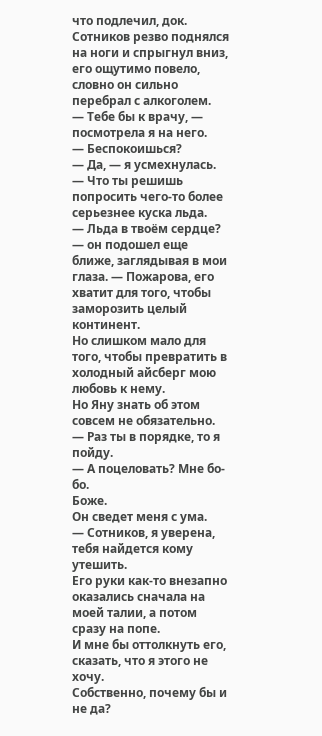что подлечил, док.
Сотников резво поднялся на ноги и спрыгнул вниз, его ощутимо повело, словно он сильно перебрал с алкоголем.
— Тебе бы к врачу, — посмотрела я на него.
— Беспокоишься?
— Да, — я усмехнулась. — Что ты решишь попросить чего-то более серьезнее куска льда.
— Льда в твоём сердце? — он подошел еще ближе, заглядывая в мои глаза. — Пожарова, его хватит для того, чтобы заморозить целый континент.
Но слишком мало для того, чтобы превратить в холодный айсберг мою любовь к нему.
Но Яну знать об этом совсем не обязательно.
— Раз ты в порядке, то я пойду.
— А поцеловать? Мне бо-бо.
Боже.
Он сведет меня с ума.
— Сотников, я уверена, тебя найдется кому утешить.
Его руки как-то внезапно оказались сначала на моей талии, а потом сразу на попе.
И мне бы оттолкнуть его, сказать, что я этого не хочу.
Собственно, почему бы и не да?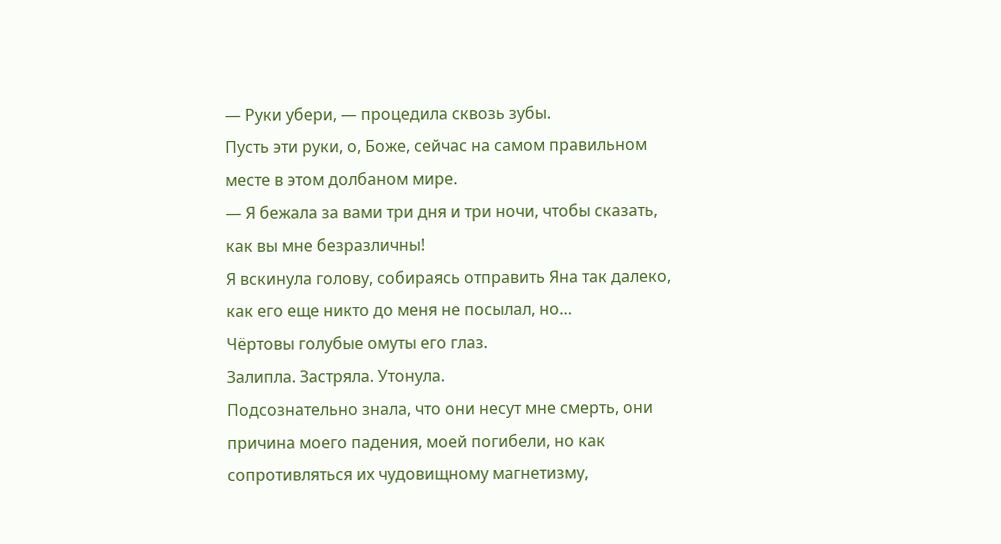— Руки убери, — процедила сквозь зубы.
Пусть эти руки, о, Боже, сейчас на самом правильном месте в этом долбаном мире.
— Я бежала за вами три дня и три ночи, чтобы сказать, как вы мне безразличны!
Я вскинула голову, собираясь отправить Яна так далеко, как его еще никто до меня не посылал, но…
Чёртовы голубые омуты его глаз.
Залипла. Застряла. Утонула.
Подсознательно знала, что они несут мне смерть, они причина моего падения, моей погибели, но как сопротивляться их чудовищному магнетизму,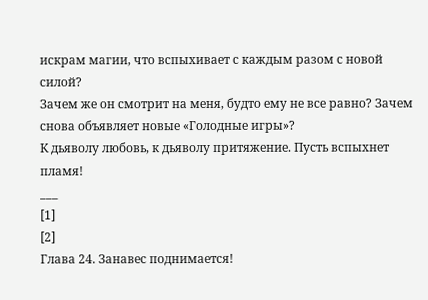искрам магии, что вспыхивает с каждым разом с новой силой?
Зачем же он смотрит на меня, будто ему не все равно? Зачем снова объявляет новые «Голодные игры»?
К дьяволу любовь, к дьяволу притяжение. Пусть вспыхнет пламя!
___
[1]
[2]
Глава 24. Занавес поднимается!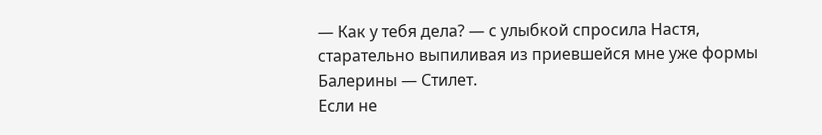— Как у тебя дела? — с улыбкой спросила Настя, старательно выпиливая из приевшейся мне уже формы Балерины — Стилет.
Если не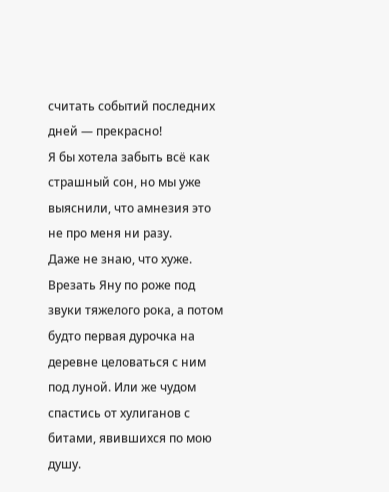считать событий последних дней — прекрасно!
Я бы хотела забыть всё как страшный сон, но мы уже выяснили, что амнезия это не про меня ни разу.
Даже не знаю, что хуже.
Врезать Яну по роже под звуки тяжелого рока, а потом будто первая дурочка на деревне целоваться с ним под луной. Или же чудом спастись от хулиганов с битами, явившихся по мою душу.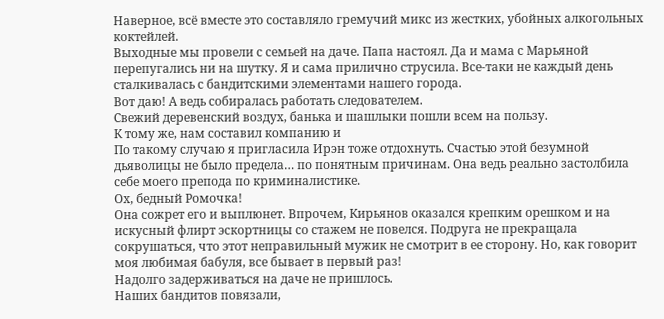Наверное, всё вместе это составляло гремучий микс из жестких, убойных алкогольных коктейлей.
Выходные мы провели с семьей на даче. Папа настоял. Да и мама с Марьяной перепугались ни на шутку. Я и сама прилично струсила. Все-таки не каждый день сталкивалась с бандитскими элементами нашего города.
Вот даю! А ведь собиралась работать следователем.
Свежий деревенский воздух, банька и шашлыки пошли всем на пользу.
К тому же, нам составил компанию и
По такому случаю я пригласила Ирэн тоже отдохнуть. Счастью этой безумной дьяволицы не было предела… по понятным причинам. Она ведь реально застолбила себе моего препода по криминалистике.
Ох, бедный Ромочка!
Она сожрет его и выплюнет. Впрочем, Кирьянов оказался крепким орешком и на искусный флирт эскортницы со стажем не повелся. Подруга не прекращала сокрушаться, что этот неправильный мужик не смотрит в ее сторону. Но, как говорит моя любимая бабуля, все бывает в первый раз!
Надолго задерживаться на даче не пришлось.
Наших бандитов повязали,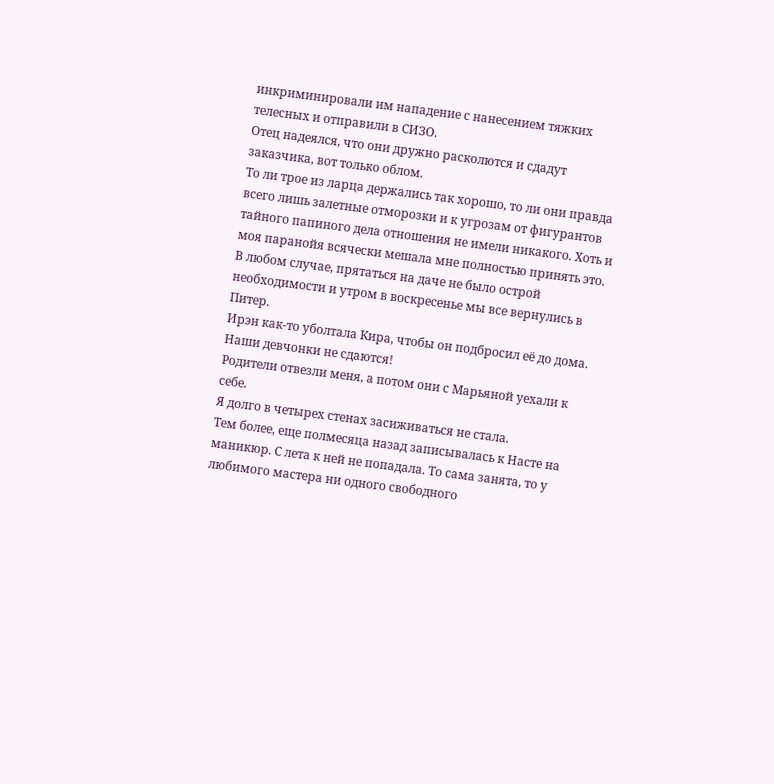инкриминировали им нападение с нанесением тяжких телесных и отправили в СИЗО.
Отец надеялся, что они дружно расколются и сдадут заказчика, вот только облом.
То ли трое из ларца держались так хорошо, то ли они правда всего лишь залетные отморозки и к угрозам от фигурантов тайного папиного дела отношения не имели никакого. Хоть и моя паранойя всячески мешала мне полностью принять это.
В любом случае, прятаться на даче не было острой необходимости и утром в воскресенье мы все вернулись в Питер.
Ирэн как-то уболтала Кира, чтобы он подбросил её до дома. Наши девчонки не сдаются!
Родители отвезли меня, а потом они с Марьяной уехали к себе.
Я долго в четырех стенах засиживаться не стала.
Тем более, еще полмесяца назад записывалась к Насте на маникюр. С лета к ней не попадала. То сама занята, то у любимого мастера ни одного свободного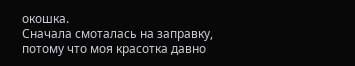окошка.
Сначала смоталась на заправку, потому что моя красотка давно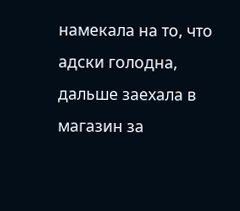намекала на то, что адски голодна, дальше заехала в магазин за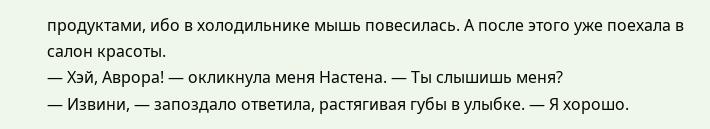продуктами, ибо в холодильнике мышь повесилась. А после этого уже поехала в салон красоты.
— Хэй, Аврора! — окликнула меня Настена. — Ты слышишь меня?
— Извини, — запоздало ответила, растягивая губы в улыбке. — Я хорошо.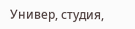Универ, студия,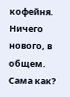кофейня. Ничего нового, в общем. Сама как?